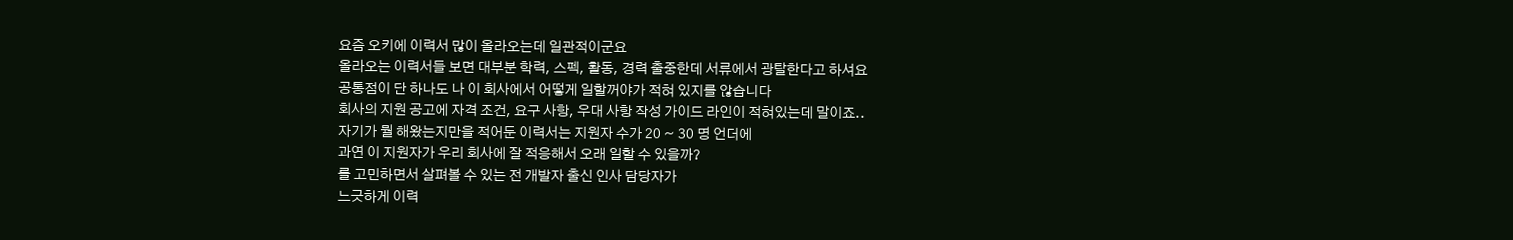요즘 오키에 이력서 많이 올라오는데 일관적이군요
올라오는 이력서들 보면 대부분 학력, 스펙, 활동, 경력 출중한데 서류에서 광탈한다고 하셔요
공통점이 단 하나도 나 이 회사에서 어떻게 일할꺼야가 적혀 있지를 않습니다
회사의 지원 공고에 자격 조건, 요구 사항, 우대 사항 작성 가이드 라인이 적혀있는데 말이죠..
자기가 뭘 해왔는지만을 적어둔 이력서는 지원자 수가 20 ~ 30 명 언더에
과연 이 지원자가 우리 회사에 잘 적응해서 오래 일할 수 있을까?
를 고민하면서 살펴볼 수 있는 전 개발자 출신 인사 담당자가
느긋하게 이력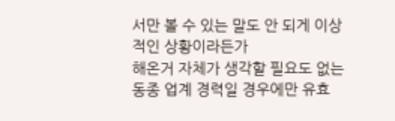서만 볼 수 있는 말도 안 되게 이상적인 상황이라든가
해온거 자체가 생각할 필요도 없는 동종 업계 경력일 경우에만 유효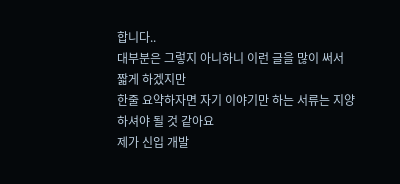합니다..
대부분은 그렇지 아니하니 이런 글을 많이 써서 짧게 하겠지만
한줄 요약하자면 자기 이야기만 하는 서류는 지양하셔야 될 것 같아요
제가 신입 개발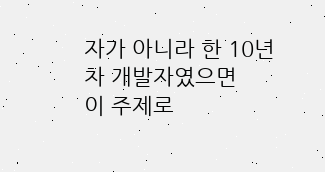자가 아니라 한 10년차 개발자였으면
이 주제로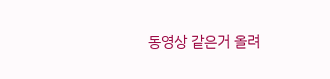동영상 같은거 올려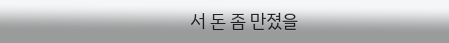서 돈 좀 만졌을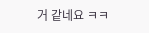거 같네요 ㅋㅋ